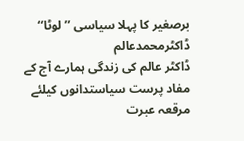برصغیر کا پہلا سیاسی ’’ لوٹا‘‘ ڈاکٹرمحمدعالم
ڈاکٹر عالم کی زندگی ہمارے آج کے مفاد پرست سیاستدانوں کیلئے مرقعہ عبرت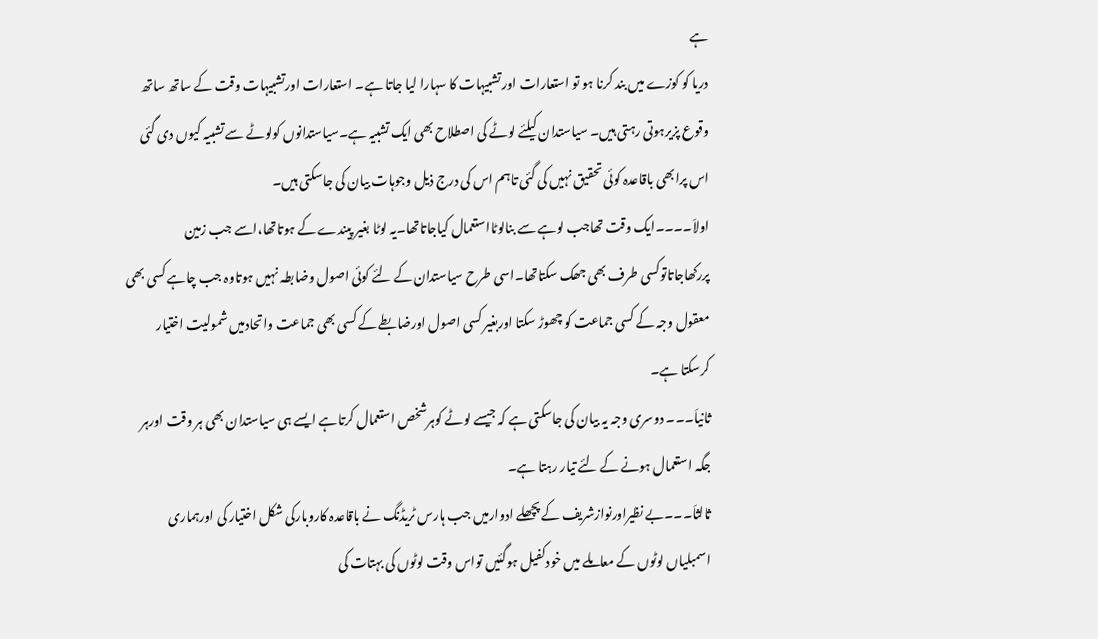ہے
دریا کو کوزے میں بند کرنا ہو تو استعارات اور تشبیہات کا سہارا لیا جاتا ہے۔ استعارات اورتشبیہات وقت کے ساتھ ساتھ وقوع پزیرہوتی رہتی ہیں۔ سیاستدان کیلئے لوٹے کی اصطلاح بھی ایک تشبیہ ہے۔سیاستدانوں کولوٹے سے تشبیہ کیوں دی گئی اس پرابھی باقاعدہ کوئی تحقیق نہیں کی گئی تاہم اس کی درج ذیل وجوہات بیان کی جاسکتی ہیں۔
اولاَ۔۔۔۔ایک وقت تھاجب لوہے سے بنالوٹااستعمال کیاجاتاتھا۔یہ لوٹا بغیر پیندے کے ہوتاتھا،اسے جب زمین پررکھاجاتاتوکسی طرف بھی جھک سکتاتھا۔اسی طرح سیاستدان کے لئے کوئی اصول وضابطہ نہیں ہوتاوہ جب چاہے کسی بھی معقول وجہ کے کسی جماعت کو چھوڑ سکتا اوربغیر کسی اصول اورضابطے کے کسی بھی جماعت واتحادمیں شمولیت اختیار کرسکتا ہے۔
ثانیاَ۔۔۔ دوسری وجہ یہ بیان کی جاسکتی ہے کہ جیسے لوٹے کوہرشخص استعمال کرتاہے ایسے ہی سیاستدان بھی ہر وقت اورہر جگہ استعمال ہونے کے لئے تیار رہتا ہے۔
ثالثاَ۔۔۔بے نظیراورنوازشریف کے پچھلے ادوارمیں جب ہارس ٹریڈنگ نے باقاعدہ کاروبارکی شکل اختیار کی اورہماری اسمبلیاں لوٹوں کے معاملے میں خودکفیل ہوگئیں تواس وقت لوٹوں کی بہتات کی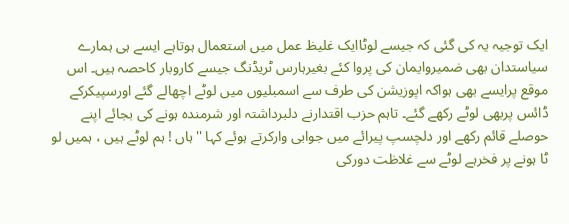ایک توجیہ یہ کی گئی کہ جیسے لوٹاایک غلیظ عمل میں استعمال ہوتاہے ایسے ہی ہمارے سیاستدان بھی ضمیروایمان کی پروا کئے بغیرہارس ٹریڈنگ جیسے کاروبار کاحصہ ہیں۔ اس موقع پرایسے بھی ہواکہ اپوزیشن کی طرف سے اسمبلیوں میں لوٹے اچھالے گئے اورسپیکرکے ڈائس پربھی لوٹے رکھے گئے۔ تاہم حزب اقتدارنے دلبرداشتہ اور شرمندہ ہونے کی بجائے اپنے حوصلے قائم رکھے اور دلچسپ پیرائے میں جوابی وارکرتے ہوئے کہا ''ہاں ! ہم لوٹے ہیں ، ہمیں لو ٹا ہونے پر فخرہے لوٹے سے غلاظت دورکی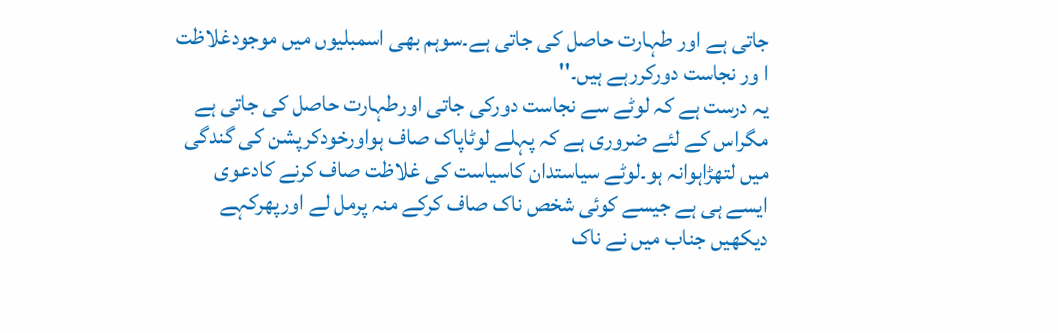جاتی ہے اور طہارت حاصل کی جاتی ہے۔سوہم بھی اسمبلیوں میں موجودغلاظت ا ور نجاست دورکررہے ہیں۔''
یہ درست ہے کہ لوٹے سے نجاست دورکی جاتی اورطہارت حاصل کی جاتی ہے مگراس کے لئے ضروری ہے کہ پہلے لوٹاپاک صاف ہواورخودکرپشن کی گندگی میں لتھڑاہوانہ ہو۔لوٹے سیاستدان کاسیاست کی غلاظت صاف کرنے کادعوی ایسے ہی ہے جیسے کوئی شخص ناک صاف کرکے منہ پرمل لے اورپھرکہے دیکھیں جناب میں نے ناک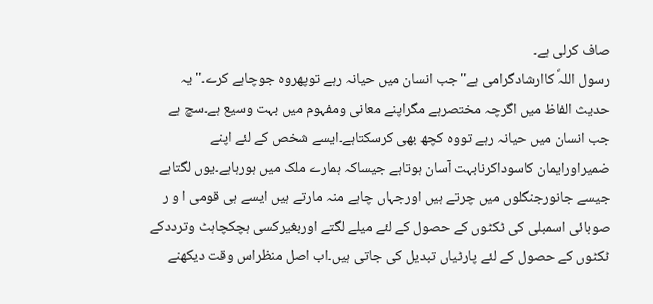صاف کرلی ہے۔
رسول اللہؐ کاارشادگرامی ہے''جب انسان میں حیانہ رہے توپھروہ جوچاہے کرے۔''یہ حدیث الفاظ میں اگرچہ مختصرہے مگراپنے معانی ومفہوم میں بہت وسیع ہے۔سچ ہے جب انسان میں حیانہ رہے تووہ کچھ بھی کرسکتاہے۔ایسے شخص کے لئے اپنے ضمیراورایمان کاسوداکرنابہت آسان ہوتاہے جیساکہ ہمارے ملک میں ہورہاہے۔یوں لگتاہے جیسے جانورجنگلوں میں چرتے ہیں اورجہاں چاہے منہ مارتے ہیں ایسے ہی قومی ا و ر صوبائی اسمبلی کی ٹکٹوں کے حصول کے لئے میلے لگتے اوربغیرکسی ہچکچاہٹ وترددکے ٹکٹوں کے حصول کے لئے پارٹیاں تبدیل کی جاتی ہیں۔اب اصل منظراس وقت دیکھنے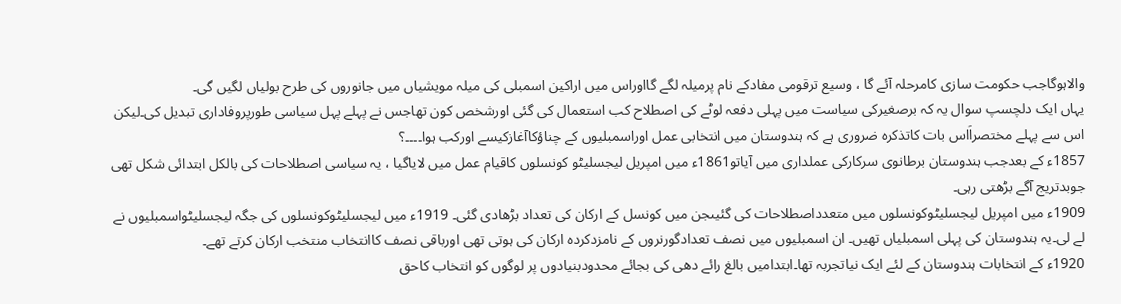والاہوگاجب حکومت سازی کامرحلہ آئے گا ، وسیع ترقومی مفادکے نام پرمیلہ لگے گااوراس میں اراکین اسمبلی کی میلہ مویشیاں میں جانوروں کی طرح بولیاں لگیں گی۔
یہاں ایک دلچسپ سوال یہ کہ برصغیرکی سیاست میں پہلی دفعہ لوٹے کی اصطلاح کب استعمال کی گئی اورشخص کون تھاجس نے پہلے پہل سیاسی طورپروفاداری تبدیل کی۔لیکن اس سے پہلے مختصراَاس بات کاتذکرہ ضروری ہے کہ ہندوستان میں انتخابی عمل اوراسمبلیوں کے چناؤکاآغازکیسے اورکب ہوا۔۔۔۔؟
1857ء کے بعدجب ہندوستان برطانوی سرکارکی عملداری میں آیاتو1861ء میں امپریل لیجسلیٹو کونسلوں کاقیام عمل میں لایاگیا ، یہ سیاسی اصطلاحات کی بالکل ابتدائی شکل تھی جوبدتریج آگے بڑھتی رہی۔
1909ء میں امپریل لیجسلیٹوکونسلوں میں متعدداصطلاحات کی گئیںجن میں کونسل کے ارکان کی تعداد بڑھادی گئی۔ 1919ء میں لیجسلیٹوکونسلوں کی جگہ لیجسلیٹواسمبلیوں نے لے لی۔یہ ہندوستان کی پہلی اسمبلیاں تھیں۔ ان اسمبلیوں میں نصف تعدادگورنروں کے نامزدکردہ ارکان کی ہوتی تھی اورباقی نصف کاانتخاب منتخب ارکان کرتے تھے۔
1920ء کے انتخابات ہندوستان کے لئے ایک نیاتجربہ تھا۔ابتدامیں بالغ رائے دھی کی بجائے محدودبنیادوں پر لوگوں کو انتخاب کاحق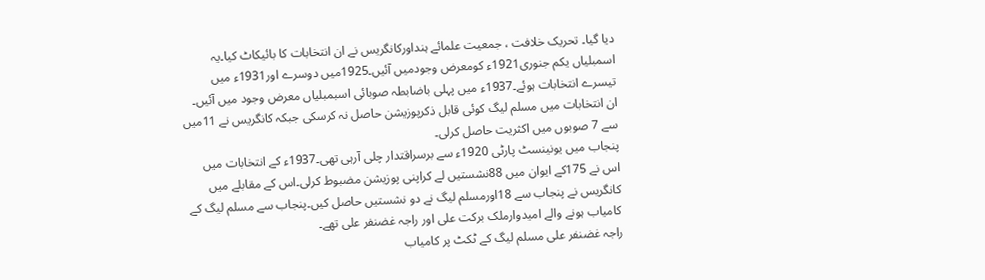دیا گیا۔ تحریک خلافت ، جمعیت علمائے ہنداورکانگریس نے ان انتخابات کا بائیکاٹ کیا۔یہ اسمبلیاں یکم جنوری1921ء کومعرض وجودمیں آئیں۔1925میں دوسرے اور1931ء میں تیسرے انتخابات ہوئے۔1937ء میں پہلی باضابطہ صوبائی اسبمبلیاں معرض وجود میں آئیں۔ ان انتخابات میں مسلم لیگ کوئی قابل ذکرپوزیشن حاصل نہ کرسکی جبکہ کانگریس نے 11میں سے 7 صوبوں میں اکثریت حاصل کرلی۔
پنجاب میں یونینسٹ پارٹی 1920ء سے برسراقتدار چلی آرہی تھی۔1937ء کے انتخابات میں اس نے 175کے ایوان میں 88نشستیں لے کراپنی پوزیشن مضبوط کرلی۔اس کے مقابلے میں کانگریس نے پنجاب سے 18اورمسلم لیگ نے دو نشستیں حاصل کیں۔پنجاب سے مسلم لیگ کے کامیاب ہونے والے امیدوارملک برکت علی اور راجہ غضنفر علی تھے۔
راجہ غضنفر علی مسلم لیگ کے ٹکٹ پر کامیاب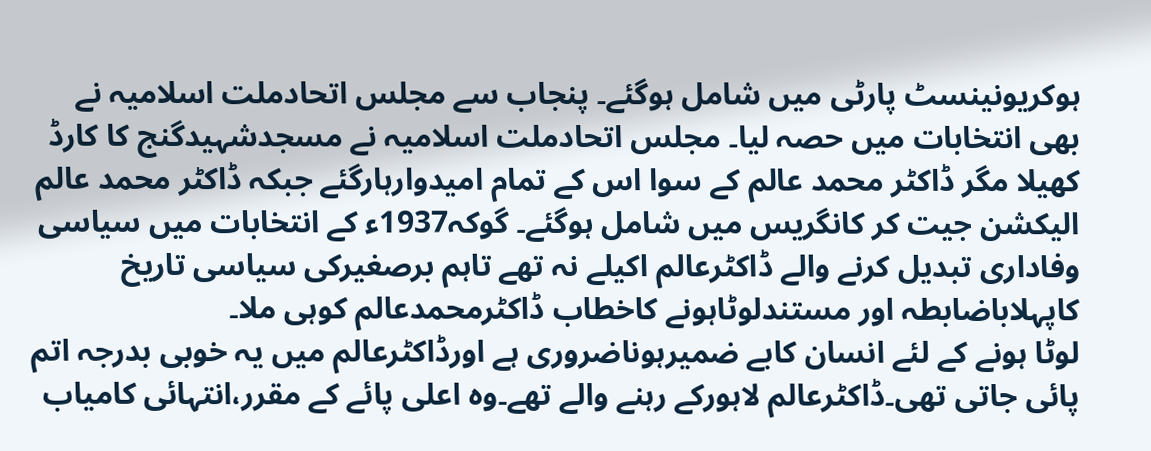ہوکریونینسٹ پارٹی میں شامل ہوگئے۔ پنجاب سے مجلس اتحادملت اسلامیہ نے بھی انتخابات میں حصہ لیا۔ مجلس اتحادملت اسلامیہ نے مسجدشہیدگنج کا کارڈ کھیلا مگر ڈاکٹر محمد عالم کے سوا اس کے تمام امیدوارہارگئے جبکہ ڈاکٹر محمد عالم الیکشن جیت کر کانگریس میں شامل ہوگئے۔ گوکہ1937ء کے انتخابات میں سیاسی وفاداری تبدیل کرنے والے ڈاکٹرعالم اکیلے نہ تھے تاہم برصغیرکی سیاسی تاریخ کاپہلاباضابطہ اور مستندلوٹاہونے کاخطاب ڈاکٹرمحمدعالم کوہی ملا۔
لوٹا ہونے کے لئے انسان کابے ضمیرہوناضروری ہے اورڈاکٹرعالم میں یہ خوبی بدرجہ اتم پائی جاتی تھی۔ڈاکٹرعالم لاہورکے رہنے والے تھے۔وہ اعلی پائے کے مقرر،انتہائی کامیاب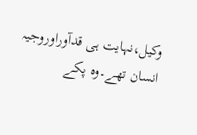وکیل،نہایت ہی قدآوراوروجیہ انسان تھے۔وہ پکے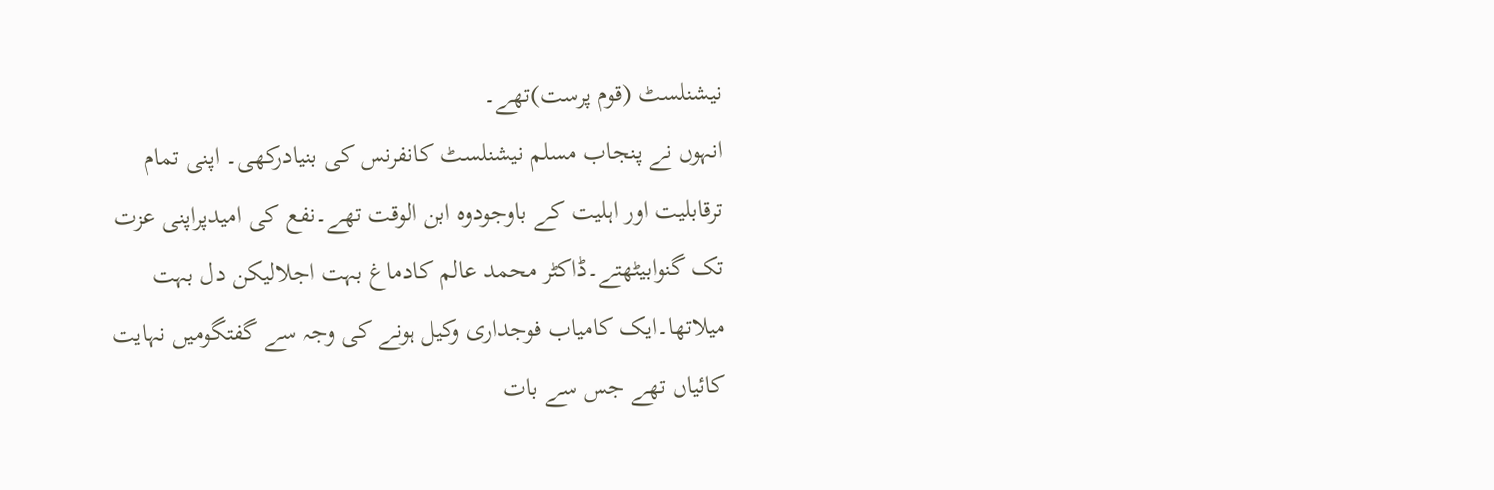نیشنلسٹ (قوم پرست)تھے۔
انہوں نے پنجاب مسلم نیشنلسٹ کانفرنس کی بنیادرکھی۔ اپنی تمام ترقابلیت اور اہلیت کے باوجودوہ ابن الوقت تھے۔نفع کی امیدپراپنی عزت تک گنوابیٹھتے۔ڈاکٹر محمد عالم کادماغ بہت اجلالیکن دل بہت میلاتھا۔ایک کامیاب فوجداری وکیل ہونے کی وجہ سے گفتگومیں نہایت کائیاں تھے جس سے بات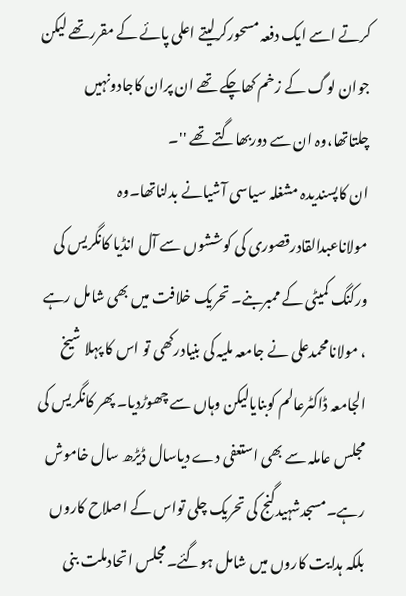کرتے اسے ایک دفعہ مسحورکرلیتے اعلی پائے کے مقررتھے لیکن جوان لوگ کے زخم کھاچکے تھے ان پران کاجادونہیں چلتاتھا،وہ ان سے دوربھاگتے تھے ''۔
ان کاپسندیدہ مشغلہ سیاسی آشیانے بدلناتھا۔وہ مولاناعبدالقادرقصوری کی کوششوں سے آل انڈیا کانگریس کی ورکنگ کمیٹی کے ممبربنے۔ تحریک خلافت میں بھی شامل رہے ، مولانامحمدعلی نے جامعہ ملیہ کی بنیادرکھی تو اس کا پہلا شیخ الجامعہ ڈاکٹرعالم کوبنایالیکن وہاں سے چھوڑدیا۔ پھر کانگریس کی مجلس عاملہ سے بھی استعفی دے دیاسال ڈیڑھ سال خاموش رہے۔مسجدشہیدگنج کی تحریک چلی تواس کے اصلاح کاروں بلکہ ہدایت کاروں میں شامل ہوگئے۔مجلس اتحادملت بنی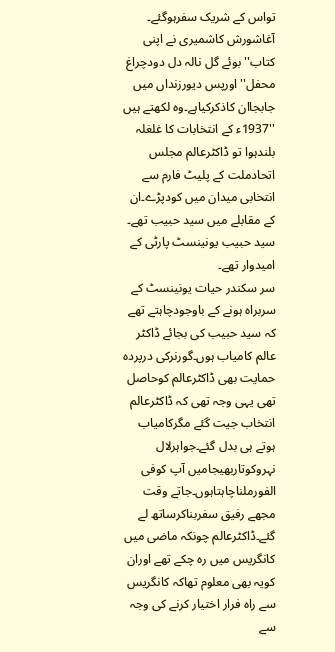تواس کے شریک سفرہوگئے۔
آغاشورش کاشمیری نے اپنی کتاب''بوئے گل نالہ دل دودچراغ محفل''اورپس دیورزنداں میں جابجاان کاذکرکیاہے۔وہ لکھتے ہیں ''1937ء کے انتخابات کا غلغلہ بلندہوا تو ڈاکٹرعالم مجلس اتحادملت کے پلیٹ فارم سے انتخابی میدان میں کودپڑے۔ان کے مقابلے میں سید حبیب تھے۔ سید حبیب یونینسٹ پارٹی کے امیدوار تھے۔
سر سکندر حیات یونینسٹ کے سربراہ ہونے کے باوجودچاہتے تھے کہ سید حبیب کی بجائے ڈاکٹر عالم کامیاب ہوں۔گورنرکی درپردہ حمایت بھی ڈاکٹرعالم کوحاصل تھی یہی وجہ تھی کہ ڈاکٹرعالم انتخاب جیت گئے مگرکامیاب ہوتے ہی بدل گئے۔جواہرلال نہروکوتاربھیجامیں آپ کوفی الفورملناچاہتاہوں۔جاتے وقت مجھے رفیق سفربناکرساتھ لے گئے۔ڈاکٹرعالم چونکہ ماضی میں کانگریس میں رہ چکے تھے اوران کویہ بھی معلوم تھاکہ کانگریس سے راہ فرار اختیار کرنے کی وجہ سے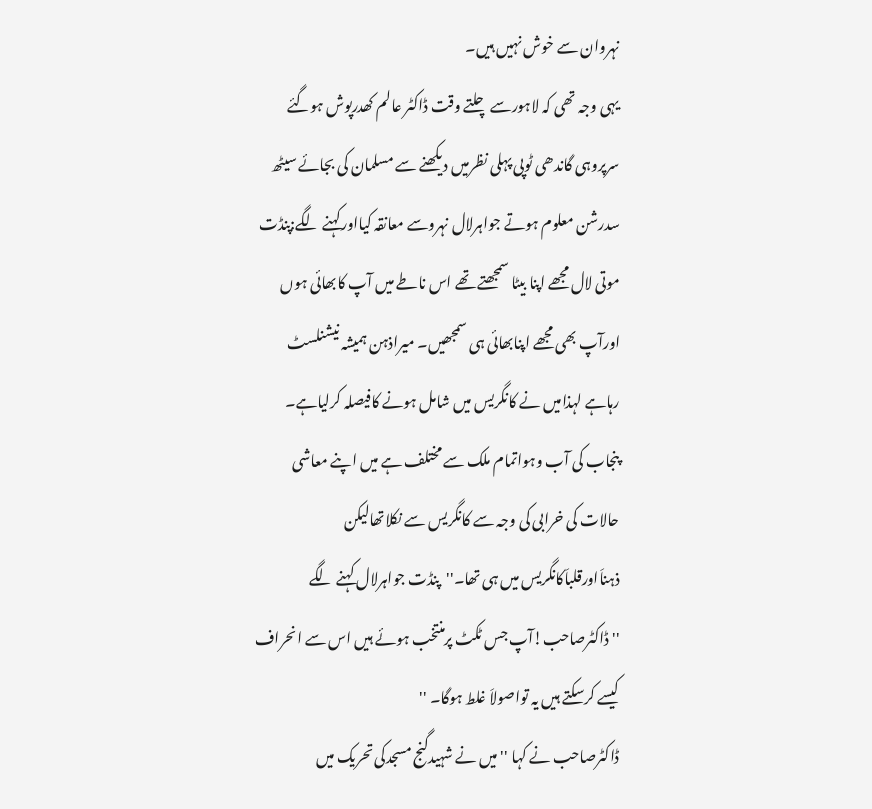نہروان سے خوش نہیں ہیں۔
یہی وجہ تھی کہ لاہورسے چلتے وقت ڈاکٹر عالم کھدرپوش ہوگئے سرپروہی گاندھی ٹوپی پہلی نظرمیں دیکھنے سے مسلمان کی بجائے سیٹھ سدرشن معلوم ہوتے جواہرلال نہروسے معانقہ کیااورکہنے لگے:پنڈت موتی لال مجھے اپنا بیٹا سمجھتے تھے اس ناطے میں آپ کابھائی ہوں اورآپ بھی مجھے اپنابھائی ہی سمجھیں۔ میراذہن ہمیشہ نیشنلسٹ رہاہے لہذامیں نے کانگریس میں شامل ہونے کافیصلہ کرلیاہے۔ پنجاب کی آب وہواتمام ملک سے مختلف ہے میں اپنے معاشی حالات کی خرابی کی وجہ سے کانگریس سے نکلاتھالیکن ذہناَاورقلباَکانگریس میں ہی تھا۔''پنڈت جواہرلال کہنے لگے ''ڈاکٹرصاحب!آپ جس ٹکٹ پرمنتخب ہوئے ہیں اس سے انحراف کیسے کرسکتے ہیں یہ تواصولاَ غلط ہوگا۔ ''
ڈاکٹرصاحب نے کہا '' میں نے شہیدگنج مسجدکی تحریک میں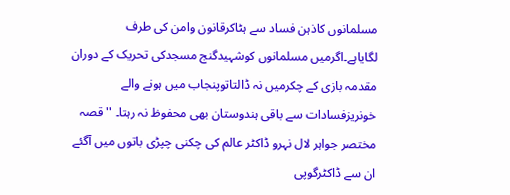مسلمانوں کاذہن فساد سے ہٹاکرقانون وامن کی طرف لگایاہے۔اگرمیں مسلمانوں کوشہیدگنج مسجدکی تحریک کے دوران مقدمہ بازی کے چکرمیں نہ ڈالتاتوپنجاب میں ہونے والے خونریزفسادات سے باقی ہندوستان بھی محفوظ نہ رہتا۔ '' قصہ مختصر جواہر لال نہرو ڈاکٹر عالم کی چکنی چپڑی باتوں میں آگئے ان سے ڈاکٹرگوپی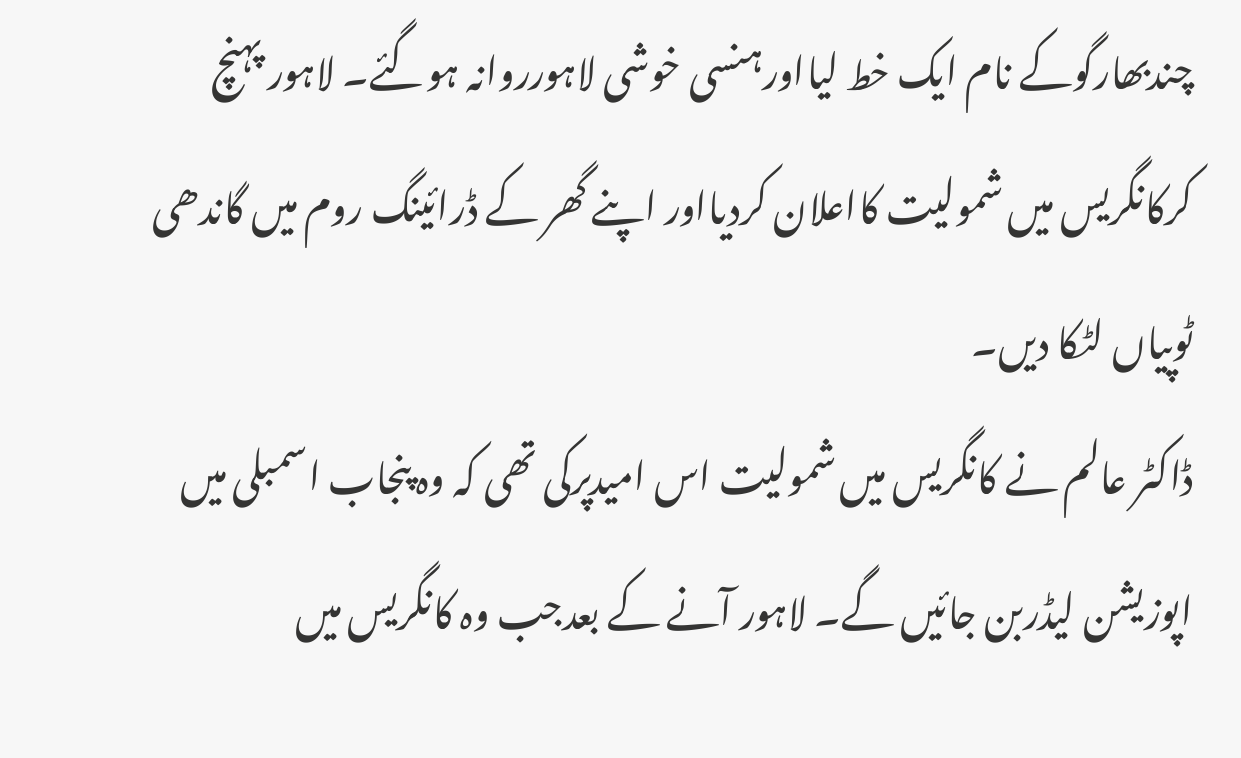چندبھارگوکے نام ایک خط لیااورہنسی خوشی لاہورروانہ ہوگئے۔ لاہور پہنچ کرکانگریس میں شمولیت کااعلان کردیااور اپنے گھر کے ڈرائینگ روم میں گاندھی ٹوپیاں لٹکا دیں۔
ڈاکٹر عالم نے کانگریس میں شمولیت اس امیدپرکی تھی کہ وہ پنجاب اسمبلی میں اپوزیشن لیڈربن جائیں گے۔ لاہور آنے کے بعدجب وہ کانگریس میں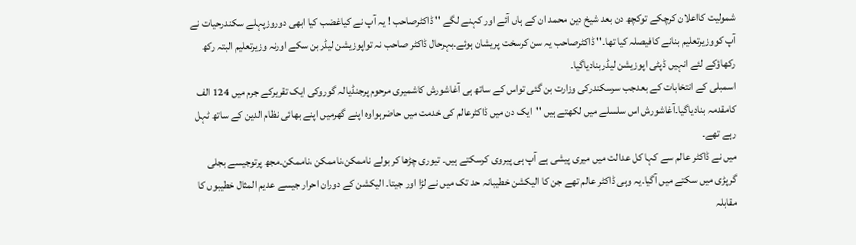شمولیت کااعلان کرچکے توکچھ دن بعد شیخ دین محمد ان کے ہاں آئے اور کہنے لگے '' ڈاکٹرصاحب ! یہ آپ نے کیاغضب کیا ابھی دوروزپہلے سکندرحیات نے آپ کووزیرتعلیم بنانے کافیصلہ کیا تھا۔'' ڈاکٹرصاحب یہ سن کرسخت پریشان ہوئے۔بہرحال ڈاکٹر صاحب نہ تواپوزیشن لیڈربن سکے اورنہ وزیرتعلیم البتہ رکھ رکھاؤکے لئے انہیں ڈپٹی اپوزیشن لیڈربنادیاگیا۔
اسمبلی کے انتخابات کے بعدجب سرسکندرکی وزارت بن گئی تواس کے ساتھ ہی آغاشورش کاشمیری مرحوم پرجنڈیالہ گوروکی ایک تقریرکے جرم میں 124 الف کامقدمہ بنادیاگیا۔آغاشورش اس سلسلے میں لکھتے ہیں ''ایک دن میں ڈاکٹرعالم کی خدمت میں حاضرہواوہ اپنے گھرمیں اپنے بھائی نظام الدین کے ساتھ ٹہل رہے تھے۔
میں نے ڈاکٹر عالم سے کہا کل عدالت میں میری پیشی ہے آپ ہی پیروی کرسکتے ہیں۔ تیوری چڑھا کر بولے ناممکن،ناممکن ،ناممکن۔مجھ پرتوجیسے بجلی گرپڑی میں سکتے میں آگیا۔یہ وہی ڈاکٹر عالم تھے جن کا الیکشن خطیبانہ حد تک میں نے لڑا اور جیتا۔ الیکشن کے دوران احرار جیسے عدیم المثال خطیبوں کا مقابلہ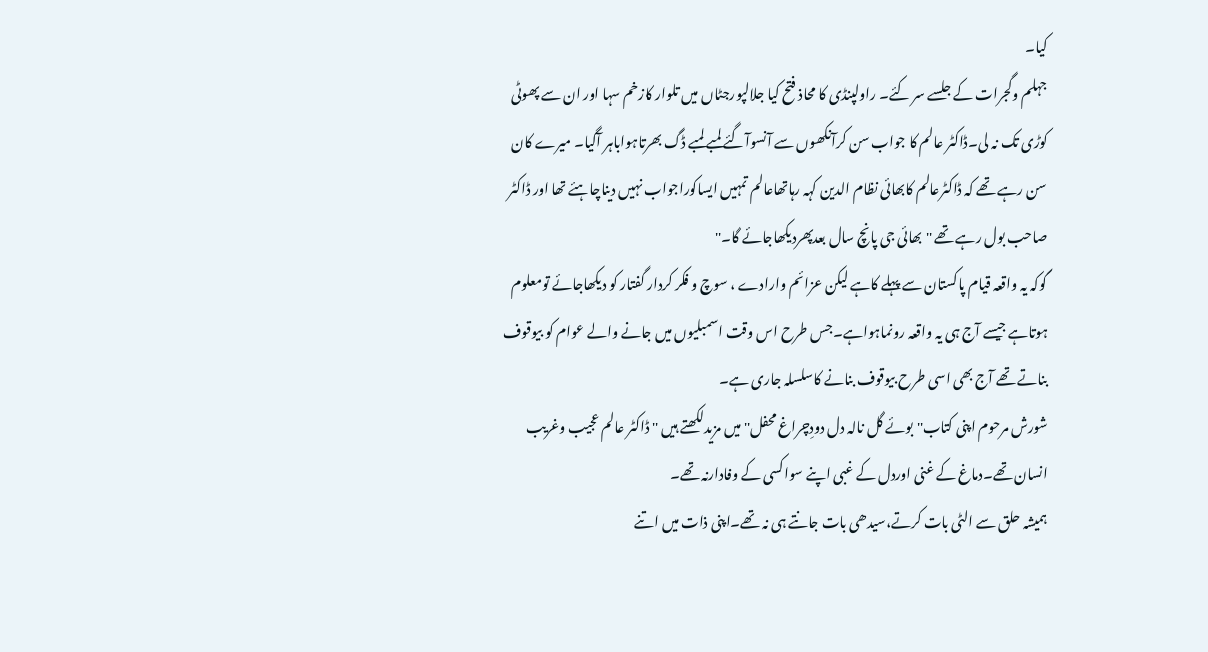کیا۔
جہلم وگجرات کے جلسے سر کئے۔ راولپنڈی کا محاذ فتح کیا جلالپورجٹاں میں تلوار کازخم سہا اور ان سے پھوٹی کوڑی تک نہ لی۔ڈاکٹر عالم کا جواب سن کرآنکھوں سے آنسوآگئے لمبے لمبے ڈگ بھرتاہواباہر آگیا۔ میرے کان سن رہے تھے کہ ڈاکٹرعالم کابھائی نظام الدین کہہ رہاتھاعالم تمہیں ایساکوراجواب نہیں دیناچاہئے تھا اور ڈاکٹر صاحب بول رہے تھے ''بھائی جی پانچ سال بعدپھردیکھاجائے گا۔''
گوکہ یہ واقعہ قیام پاکستان سے پہلے کاہے لیکن عزائم وارادے ، سوچ و فکر کردار گفتار کو دیکھاجائے تومعلوم ہوتاہے جیسے آج ہی یہ واقعہ رونماہواہے۔جس طرح اس وقت اسمبلیوں میں جانے والے عوام کو بیوقوف بناتے تھے آج بھی اسی طرح بیوقوف بنانے کاسلسلہ جاری ہے۔
شورش مرحوم اپنی کتاب''بوئے گل نالہ دل دودِچراغ محفل''میں مزیدلکھتے ہیں ''ڈاکٹر عالم عجیب وغریب انسان تھے۔دماغ کے غنی اوردل کے غبی اپنے سواکسی کے وفادارنہ تھے۔
ہمیشہ حلق سے الٹی بات کرتے،سیدھی بات جانتے ہی نہ تھے۔اپنی ذات میں اتنے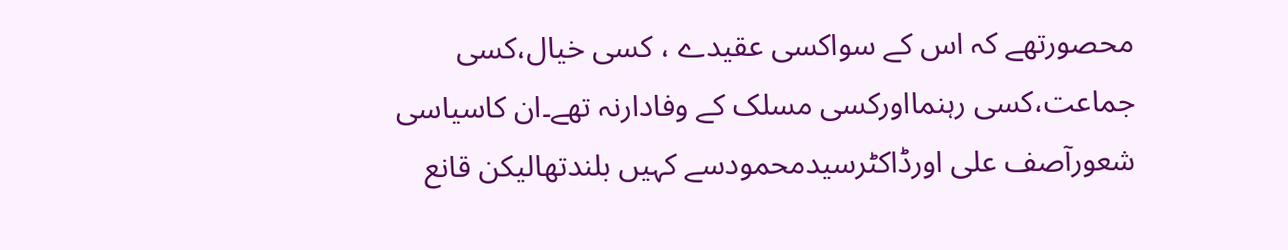محصورتھے کہ اس کے سواکسی عقیدے ، کسی خیال،کسی جماعت،کسی رہنمااورکسی مسلک کے وفادارنہ تھے۔ان کاسیاسی شعورآصف علی اورڈاکٹرسیدمحمودسے کہیں بلندتھالیکن قانع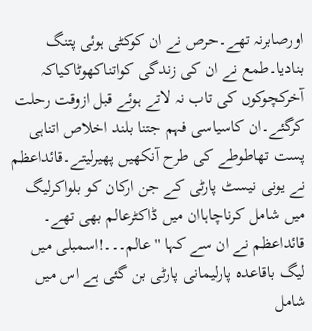اورصابرنہ تھے۔حرص نے ان کوکٹی ہوئی پتنگ بنادیا۔طمع نے ان کی زندگی کواتناکھوٹاکیاکہ آخرکچوکوں کی تاب نہ لاتے ہوئے قبل ازوقت رحلت کرگئے۔ان کاسیاسی فہم جتنا بلند اخلاص اتناہی پست تھاطوطے کی طرح آنکھیں پھیرلیتے۔قائداعظم نے یونی نیسٹ پارٹی کے جن ارکان کو بلواکرلیگ میں شامل کرناچاہاان میں ڈاکٹرعالم بھی تھے۔
قائداعظم نے ان سے کہا '' عالم۔۔۔!اسمبلی میں لیگ باقاعدہ پارلیمانی پارٹی بن گئی ہے اس میں شامل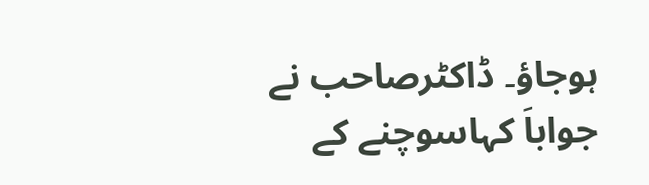ہوجاؤ۔ ڈاکٹرصاحب نے جواباَ کہاسوچنے کے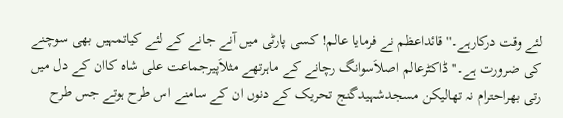لئے وقت درکارہے۔'' قائداعظم نے فرمایا عالم! کسی پارٹی میں آنے جانے کے لئے کیاتمہیں بھی سوچنے کی ضرورت ہے۔'' ڈاکٹرعالم اصلاَسوانگ رچانے کے ماہرتھے مثلاَپیرجماعت علی شاہ کاان کے دل میں رتی بھراحترام نہ تھالیکن مسجدشہیدگنج تحریک کے دنوں ان کے سامنے اس طرح ہوتے جس طرح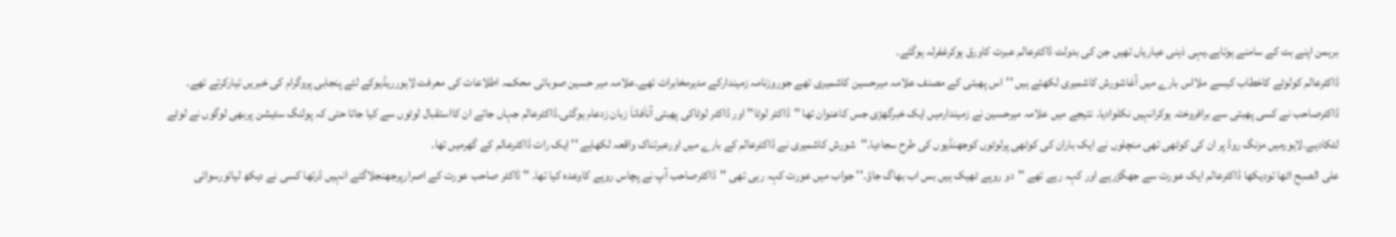برہمن اپنے بت کے سامنے ہوتاہے۔یہی ذہنی عیاریاں تھیں جن کی بدولت ڈاکٹرعالم عبرت کاورق ہوکرغفرلہ ہوگئے۔
ڈاکٹرعالم کولوٹے کاخطاب کیسے ملااس بارے میں آغاشورش کاشمیری لکھتے ہیں ''اس پھبتی کے مصنف علامہ میرحسین کاشمیری تھے جوروزنامہ زمیندارکے مدیرمخابرات تھے۔علامہ میر حسین صوبائی محکمہ اطلاعات کی معرفت لاہورریڈیوکے لئے پنجابی پروگرام کی خبریں تیارکرتے تھے۔
ڈاکٹرصاحب نے کسی پھبتی سے برافروختہ ہوکرانہیں نکلوادیا۔ نتیجے میں علامہ میرحسین نے زمیندارمیں ایک خبرگھڑی جس کاعنوان تھا ''ڈاکٹر لوٹا'' اور ڈاکٹر لوٹاکی پھبتی آناَفاناَ زبان زدعام ہوگئی۔ڈاکٹرعالم جہاں جاتے ان کااستقبال لوٹوں سے کیا جاتا حتی کہ پولنگ سٹیشن پربھی لوگوں نے لوٹے لٹکادیے۔لاہورمیں مزنگ روڈ پر ان کی کوٹھی تھی منچلوں نے ایک باران کی کوٹھی پرلوٹوں کوجھنڈیوں کی طرح سجادیا۔''شورش کاشمیری نے ڈاکٹرعالم کے بارے میں اورعبرتناک واقعہ لکھاہے '' ایک رات ڈاکٹرعالم کے گھرمیں تھا۔
علی الصبح اٹھا تودیکھا ڈاکٹرعالم ایک عورت سے جھگڑرہے اور کہہ رہے تھے ''دو روپے ٹھیک ہیں بس اب بھاگ جاؤ۔'' جواب میں عورت کہہ رہی تھی ''ڈاکٹرصاحب آپ نے پچاس روپے کاوعدہ کیا تھا۔ '' ڈاکٹر صاحب عورت کے اصرارپرجھنجلاگئے انہیں ڈرتھا کسی نے دیکھ لیاتورسوائی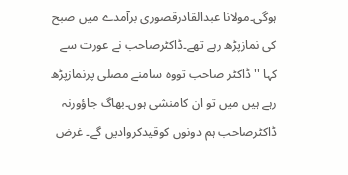ہوگی۔مولانا عبدالقادرقصوری برآمدے میں صبح کی نمازپڑھ رہے تھے۔ڈاکٹرصاحب نے عورت سے کہا '' ڈاکٹر صاحب تووہ سامنے مصلی پرنمازپڑھ رہے ہیں میں تو ان کامنشی ہوں۔بھاگ جاؤورنہ ڈاکٹرصاحب ہم دونوں کوقیدکروادیں گے۔ غرض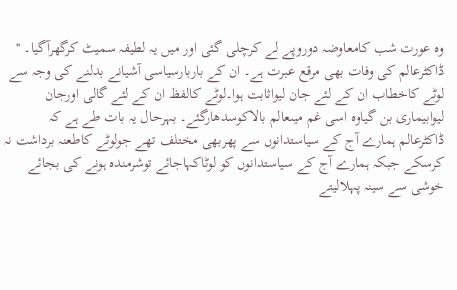وہ عورت شب کامعاوضہ دوروپے لے کرچلی گئی اور میں یہ لطیفہ سمیٹ کرگھرآگیا۔ ''
ڈاکٹرعالم کی وفات بھی مرقع عبرت ہے۔ ان کے باربارسیاسی آشیانے بدلنے کی وجہ سے لوٹے کاخطاب ان کے لئے جان لیواثابت ہوا۔لوٹے کالفظ ان کے لئے گالی اورجان لیوابیماری بن گیاوہ اسی غم میںعالم بالاکوسدھارگئے۔ بہرحال یہ بات طے ہے کہ ڈاکٹرعالم ہمارے آج کے سیاستدانوں سے پھربھی مختلف تھے جولوٹے کاطعنہ برداشت نہ کرسکے جبکہ ہمارے آج کے سیاستدانوں کو لوٹاکہاجائے توشرمندہ ہونے کی بجائے خوشی سے سینہ پہلالیتے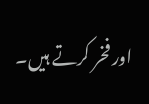اور فخر کرتے ہیں۔